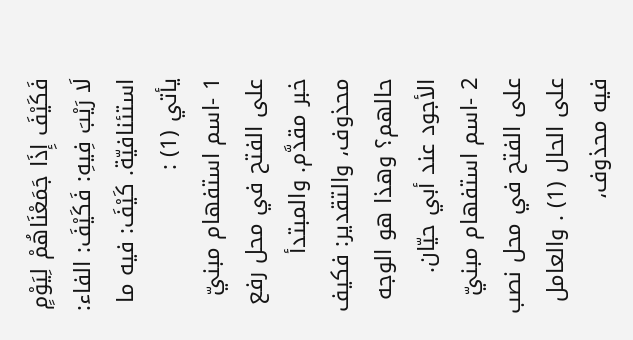فَكَيْفَ إِذَا جَمَعْنَاهُمْ لِيَوْمٍ لَا رَيْبَ فِيهِ: فَكَيْفَ: الفاء: استئنافيّة. كَيْفَ: فيه ما يأتي (1) :
1 -اسم استفهام مبنيّ على الفتح في محل رفع خبر مقدَّم. والمبتدأ محذوف، والتقدير: فكيف حالهم؟ وهذا هو الوجه الأجود عند أبي حيّان.
2 -اسم استفهام مبنيّ على الفتح في محل نصب على الحال (1) . والعامل فيه محذوف،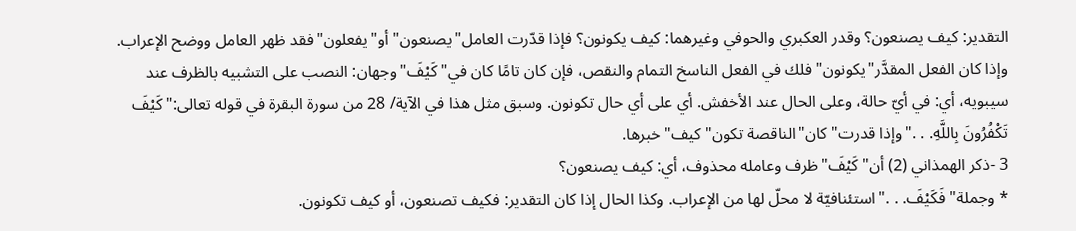التقدير: كيف يصنعون؟ وقدر العكبري والحوفي وغيرهما: كيف يكونون؟ فإذا قدّرت العامل"يصنعون"أو"يفعلون"فقد ظهر العامل ووضح الإعراب. وإذا كان الفعل المقدَّر"يكونون"فلك في الفعل الناسخ التمام والنقص، فإن كان تامًا كان في"كَيْفَ"وجهان: النصب على التشبيه بالظرف عند سيبويه، أي: في أيّ حالة، وعلى الحال عند الأخفش. أي على أي حال تكونون. وسبق مثل هذا في الآية/ 28 من سورة البقرة في قوله تعالى:"كَيْفَ تَكْفُرُونَ بِاللَّهِ. . ."وإذا قدرت"كان"الناقصة تكون"كيف"خبرها.
3 -ذكر الهمذاني (2) أن"كَيْفَ"ظرف وعامله محذوف، أي: كيف يصنعون؟
* وجملة"فَكَيْفَ. . ."استئنافيّة لا محلّ لها من الإعراب. وكذا الحال إذا كان التقدير: فكيف تصنعون، أو كيف تكونون.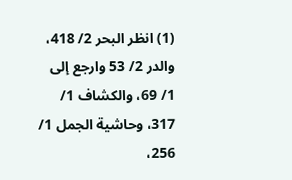(1) انظر البحر 2/ 418، والدر 2/ 53 وارجع إلى 1/ 69، والكشاف 1/ 317، وحاشية الجمل 1/ 256،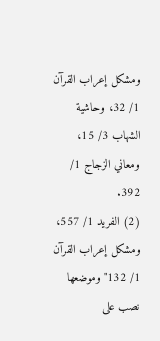ومشكل إعراب القرآن 1/ 32، وحاشية الشهاب 3/ 15، ومعاني الزجاج 1/ 392.
(2) الفريد 1/ 557، ومشكل إعراب القرآن 1/ 132"وموضعها نصب على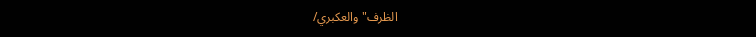الظرف"والعكبري/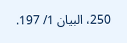250، البيان 1/ 197.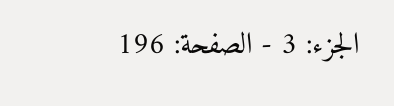الجزء: 3 - الصفحة: 196